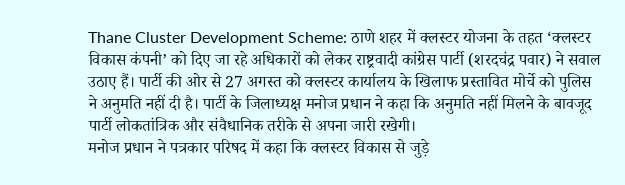Thane Cluster Development Scheme: ठाणे शहर में क्लस्टर योजना के तहत ‘क्लस्टर विकास कंपनी’ को दिए जा रहे अधिकारों को लेकर राष्ट्रवादी कांग्रेस पार्टी (शरदचंद्र पवार) ने सवाल उठाए हैं। पार्टी की ओर से 27 अगस्त को क्लस्टर कार्यालय के खिलाफ प्रस्तावित मोर्चे को पुलिस ने अनुमति नहीं दी है। पार्टी के जिलाध्यक्ष मनोज प्रधान ने कहा कि अनुमति नहीं मिलने के बावजूद पार्टी लोकतांत्रिक और संवैधानिक तरीके से अपना जारी रखेगी।
मनोज प्रधान ने पत्रकार परिषद में कहा कि क्लस्टर विकास से जुड़े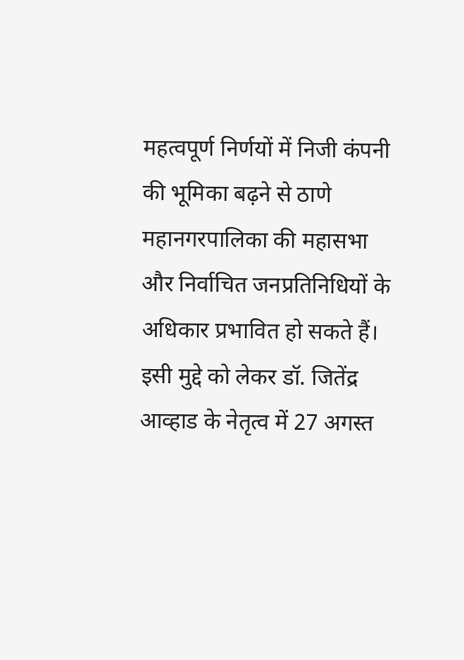महत्वपूर्ण निर्णयों में निजी कंपनी की भूमिका बढ़ने से ठाणे महानगरपालिका की महासभा और निर्वाचित जनप्रतिनिधियों के अधिकार प्रभावित हो सकते हैं। इसी मुद्दे को लेकर डॉ. जितेंद्र आव्हाड के नेतृत्व में 27 अगस्त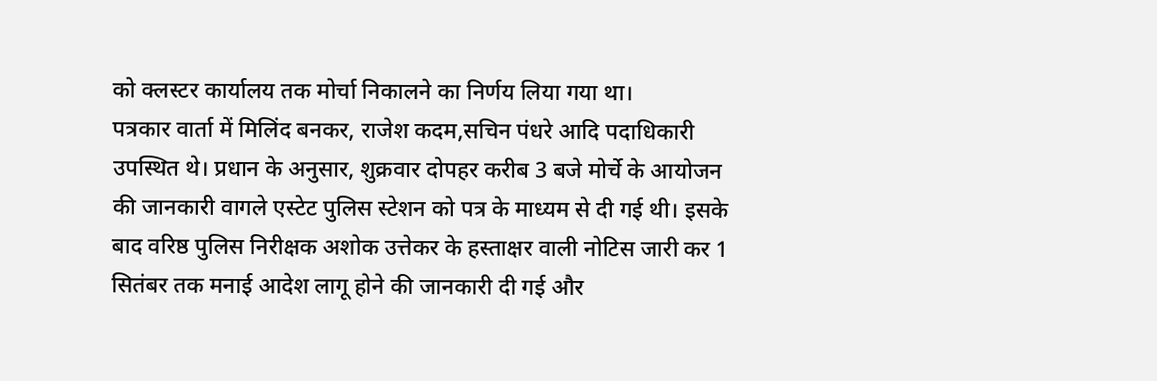को क्लस्टर कार्यालय तक मोर्चा निकालने का निर्णय लिया गया था।
पत्रकार वार्ता में मिलिंद बनकर, राजेश कदम,सचिन पंधरे आदि पदाधिकारी उपस्थित थे। प्रधान के अनुसार, शुक्रवार दोपहर करीब 3 बजे मोर्चे के आयोजन की जानकारी वागले एस्टेट पुलिस स्टेशन को पत्र के माध्यम से दी गई थी। इसके बाद वरिष्ठ पुलिस निरीक्षक अशोक उत्तेकर के हस्ताक्षर वाली नोटिस जारी कर 1 सितंबर तक मनाई आदेश लागू होने की जानकारी दी गई और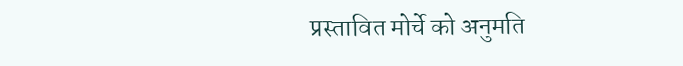प्रस्तावित मोर्चे को अनुमति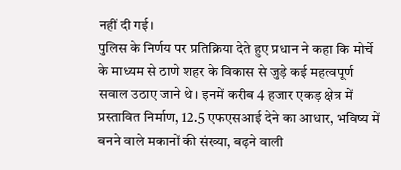नहीं दी गई।
पुलिस के निर्णय पर प्रतिक्रिया देते हुए प्रधान ने कहा कि मोर्चे के माध्यम से ठाणे शहर के विकास से जुड़े कई महत्वपूर्ण सवाल उठाए जाने थे। इनमें करीब 4 हजार एकड़ क्षेत्र में प्रस्तावित निर्माण, 12.5 एफएसआई देने का आधार, भविष्य में बनने वाले मकानों की संख्या, बढ़ने वाली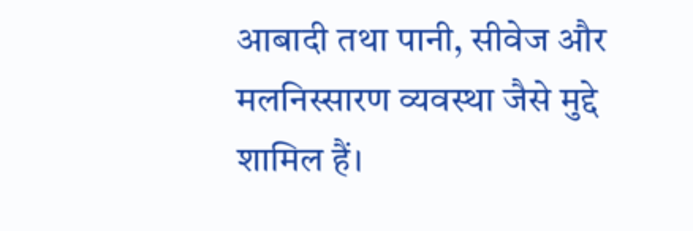आबादी तथा पानी, सीवेज और मलनिस्सारण व्यवस्था जैसे मुद्दे शामिल हैं।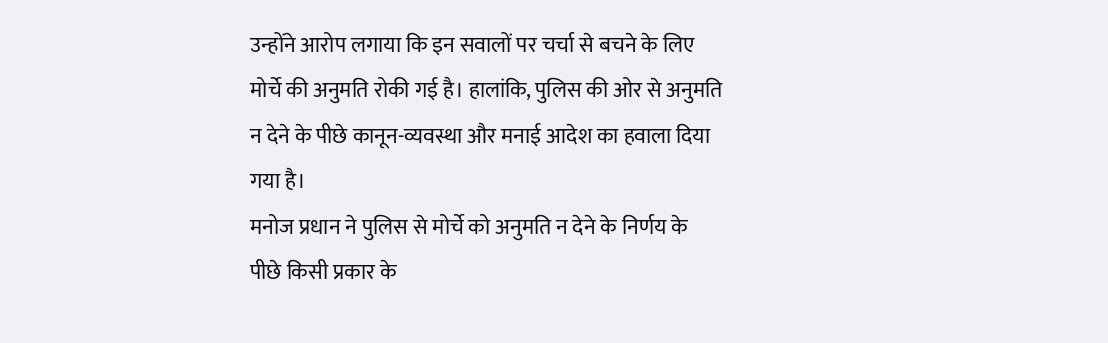उन्होंने आरोप लगाया कि इन सवालों पर चर्चा से बचने के लिए मोर्चे की अनुमति रोकी गई है। हालांकि, पुलिस की ओर से अनुमति न देने के पीछे कानून-व्यवस्था और मनाई आदेश का हवाला दिया गया है।
मनोज प्रधान ने पुलिस से मोर्चे को अनुमति न देने के निर्णय के पीछे किसी प्रकार के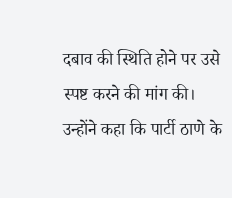दबाव की स्थिति होने पर उसे स्पष्ट करने की मांग की। उन्होंने कहा कि पार्टी ठाणे के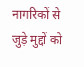नागरिकों से जुड़े मुद्दों को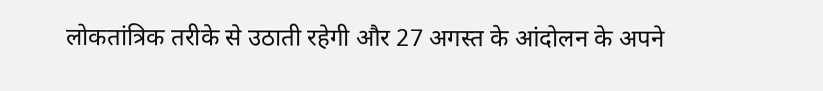लोकतांत्रिक तरीके से उठाती रहेगी और 27 अगस्त के आंदोलन के अपने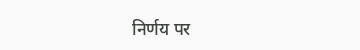निर्णय पर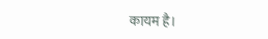कायम है।